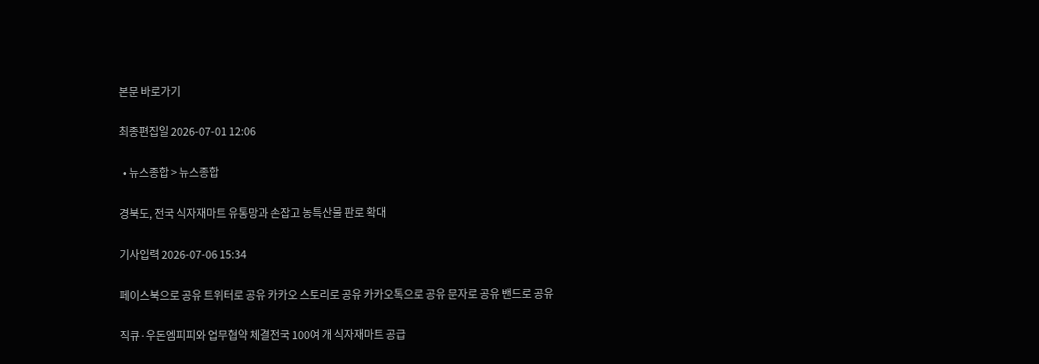본문 바로가기

최종편집일 2026-07-01 12:06

  • 뉴스종합 > 뉴스종합

경북도, 전국 식자재마트 유통망과 손잡고 농특산물 판로 확대

기사입력 2026-07-06 15:34

페이스북으로 공유 트위터로 공유 카카오 스토리로 공유 카카오톡으로 공유 문자로 공유 밴드로 공유

직큐·우돈엠피피와 업무협약 체결전국 100여 개 식자재마트 공급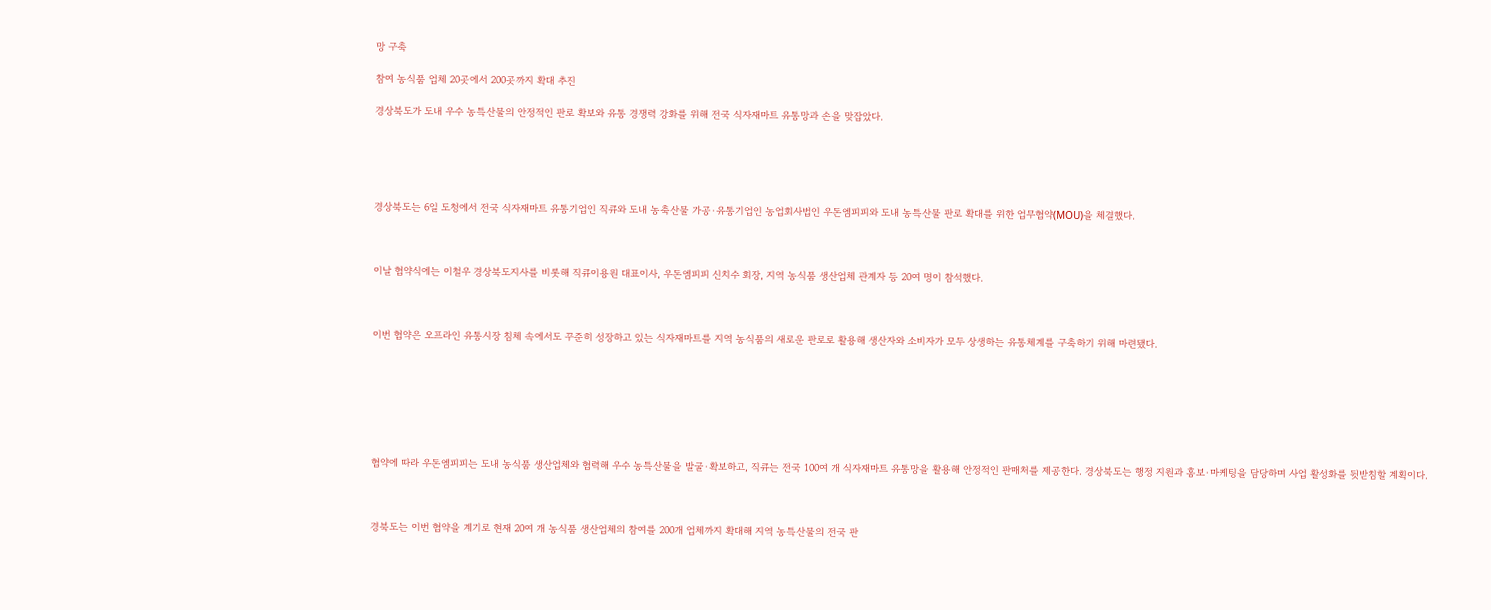망 구축

참여 농식품 업체 20곳에서 200곳까지 확대 추진

경상북도가 도내 우수 농특산물의 안정적인 판로 확보와 유통 경쟁력 강화를 위해 전국 식자재마트 유통망과 손을 맞잡았다.





경상북도는 6일 도청에서 전국 식자재마트 유통기업인 직큐와 도내 농축산물 가공·유통기업인 농업회사법인 우돈엠피피와 도내 농특산물 판로 확대를 위한 업무협약(MOU)을 체결했다.



이날 협약식에는 이철우 경상북도지사를 비롯해 직큐이용원 대표이사, 우돈엠피피 신치수 회장, 지역 농식품 생산업체 관계자 등 20여 명이 참석했다.



이번 협약은 오프라인 유통시장 침체 속에서도 꾸준히 성장하고 있는 식자재마트를 지역 농식품의 새로운 판로로 활용해 생산자와 소비자가 모두 상생하는 유통체계를 구축하기 위해 마련됐다.







협약에 따라 우돈엠피피는 도내 농식품 생산업체와 협력해 우수 농특산물을 발굴·확보하고, 직큐는 전국 100여 개 식자재마트 유통망을 활용해 안정적인 판매처를 제공한다. 경상북도는 행정 지원과 홍보·마케팅을 담당하며 사업 활성화를 뒷받침할 계획이다.



경북도는 이번 협약을 계기로 현재 20여 개 농식품 생산업체의 참여를 200개 업체까지 확대해 지역 농특산물의 전국 판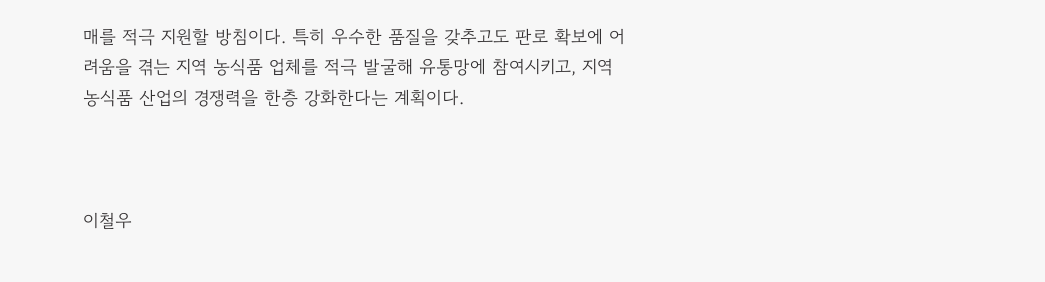매를 적극 지원할 방침이다. 특히 우수한 품질을 갖추고도 판로 확보에 어려움을 겪는 지역 농식품 업체를 적극 발굴해 유통망에 참여시키고, 지역 농식품 산업의 경쟁력을 한층 강화한다는 계획이다.



이철우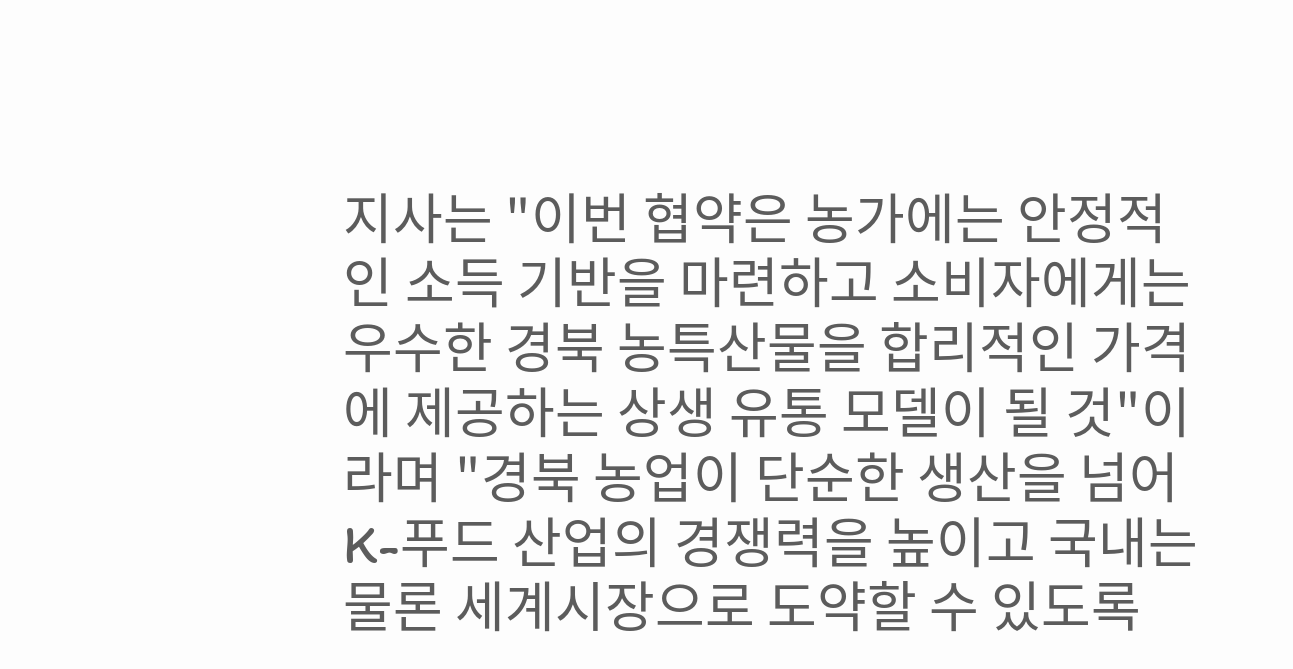지사는 "이번 협약은 농가에는 안정적인 소득 기반을 마련하고 소비자에게는 우수한 경북 농특산물을 합리적인 가격에 제공하는 상생 유통 모델이 될 것"이라며 "경북 농업이 단순한 생산을 넘어 K-푸드 산업의 경쟁력을 높이고 국내는 물론 세계시장으로 도약할 수 있도록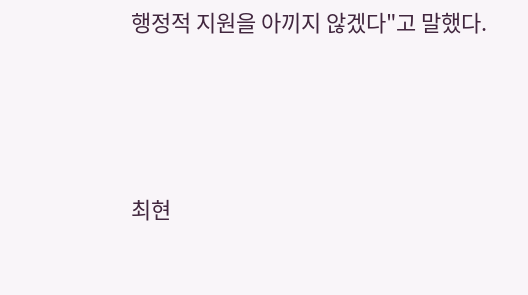행정적 지원을 아끼지 않겠다"고 말했다.




최현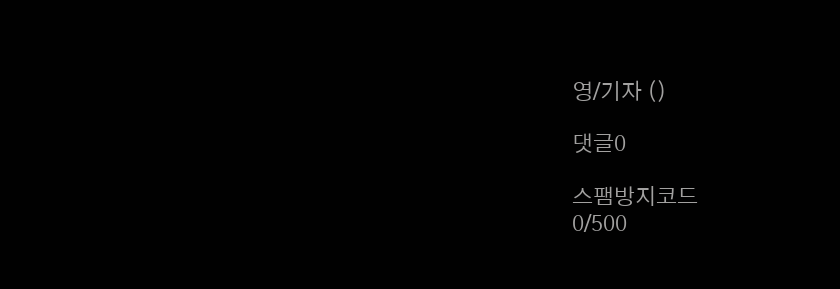영/기자 ()

댓글0

스팸방지코드
0/500